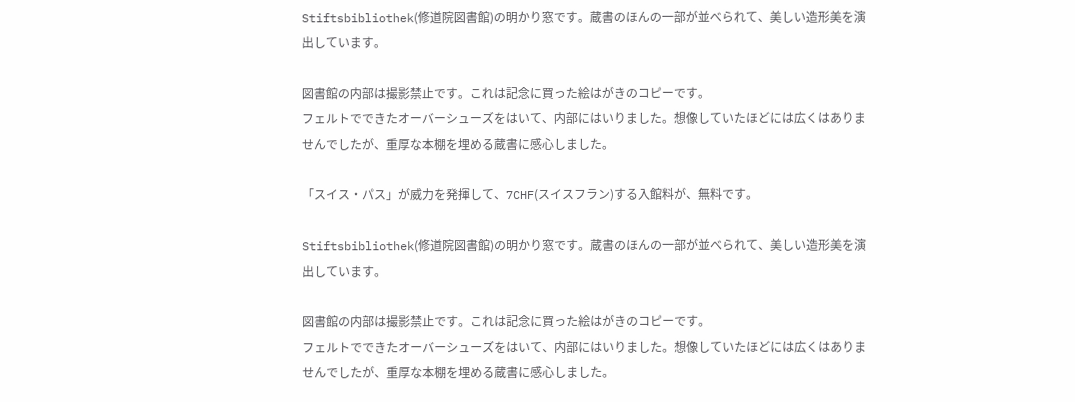Stiftsbibliothek(修道院図書館)の明かり窓です。蔵書のほんの一部が並べられて、美しい造形美を演出しています。

図書館の内部は撮影禁止です。これは記念に買った絵はがきのコピーです。
フェルトでできたオーバーシューズをはいて、内部にはいりました。想像していたほどには広くはありませんでしたが、重厚な本棚を埋める蔵書に感心しました。

「スイス・パス」が威力を発揮して、7CHF(スイスフラン)する入館料が、無料です。

Stiftsbibliothek(修道院図書館)の明かり窓です。蔵書のほんの一部が並べられて、美しい造形美を演出しています。

図書館の内部は撮影禁止です。これは記念に買った絵はがきのコピーです。
フェルトでできたオーバーシューズをはいて、内部にはいりました。想像していたほどには広くはありませんでしたが、重厚な本棚を埋める蔵書に感心しました。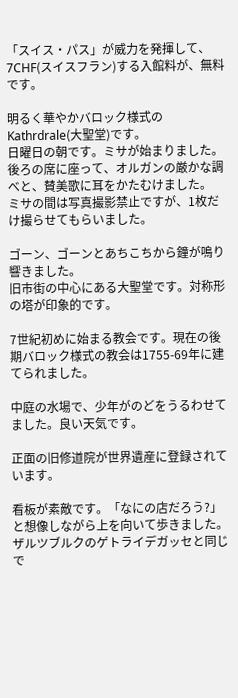「スイス・パス」が威力を発揮して、7CHF(スイスフラン)する入館料が、無料です。

明るく華やかバロック様式のKathrdrale(大聖堂)です。
日曜日の朝です。ミサが始まりました。後ろの席に座って、オルガンの厳かな調べと、賛美歌に耳をかたむけました。
ミサの間は写真撮影禁止ですが、1枚だけ撮らせてもらいました。

ゴーン、ゴーンとあちこちから鐘が鳴り響きました。
旧市街の中心にある大聖堂です。対称形の塔が印象的です。

7世紀初めに始まる教会です。現在の後期バロック様式の教会は1755-69年に建てられました。

中庭の水場で、少年がのどをうるわせてました。良い天気です。

正面の旧修道院が世界遺産に登録されています。

看板が素敵です。「なにの店だろう?」と想像しながら上を向いて歩きました。ザルツブルクのゲトライデガッセと同じで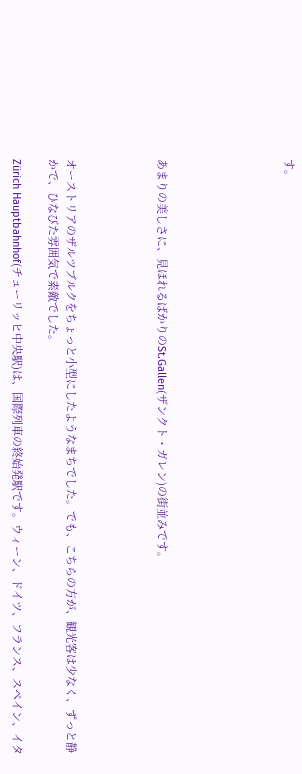す。






あまりの美しさに、見ほれるばかりのSt.Gallen(ザンクト・ガレン)の街並みです。




オーストリアのザルツブルクをちょっと小型にしたようなまちでした。でも、こちらの方が、観光客は少なく、ずっと静かで、ひなびた雰囲気で素敵でした。

Zürich Hauptbahnhof(チューリッヒ中央駅)は、国際列車の終始発駅です。ウィーン、ドイツ、フランス、スペイン、イタ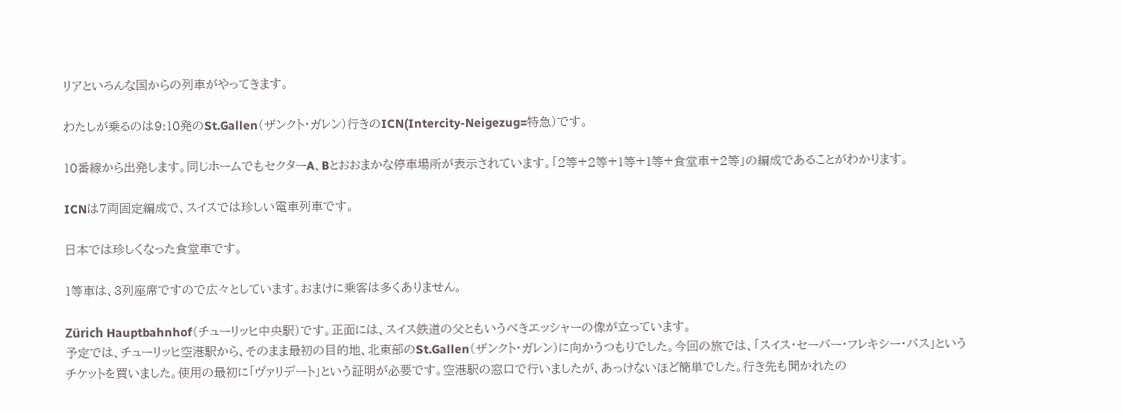リアといろんな国からの列車がやってきます。

わたしが乗るのは9:10発のSt.Gallen(ザンクト・ガレン)行きのICN(Intercity-Neigezug=特急)です。

10番線から出発します。同じホームでもセクターA、Bとおおまかな停車場所が表示されています。「2等+2等+1等+1等+食堂車+2等」の編成であることがわかります。

ICNは7両固定編成で、スイスでは珍しい電車列車です。

日本では珍しくなった食堂車です。

1等車は、3列座席ですので広々としています。おまけに乗客は多くありません。

Zürich Hauptbahnhof(チューリッヒ中央駅)です。正面には、スイス鉄道の父ともいうべきエッシャーの像が立っています。
予定では、チューリッヒ空港駅から、そのまま最初の目的地、北東部のSt.Gallen(ザンクト・ガレン)に向かうつもりでした。今回の旅では、「スイス・セーバー・フレキシー・パス」というチケットを買いました。使用の最初に「ヴァリデート」という証明が必要です。空港駅の窓口で行いましたが、あっけないほど簡単でした。行き先も聞かれたの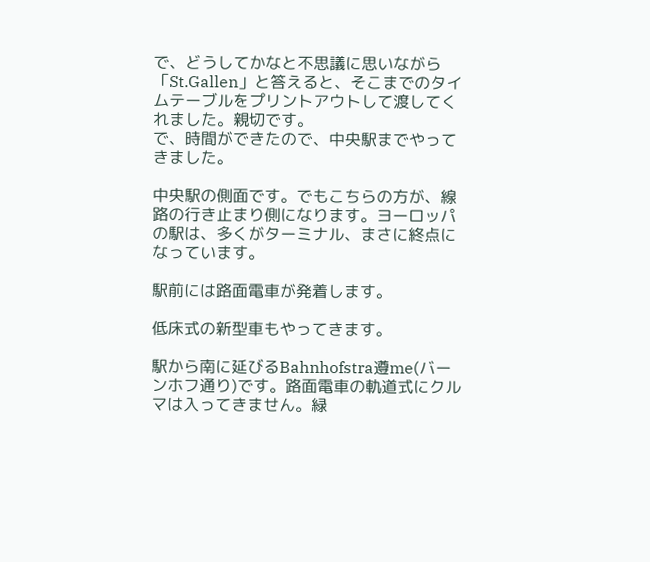で、どうしてかなと不思議に思いながら「St.Gallen」と答えると、そこまでのタイムテーブルをプリントアウトして渡してくれました。親切です。
で、時間ができたので、中央駅までやってきました。

中央駅の側面です。でもこちらの方が、線路の行き止まり側になります。ヨーロッパの駅は、多くがターミナル、まさに終点になっています。

駅前には路面電車が発着します。

低床式の新型車もやってきます。

駅から南に延びるBahnhofstra遵me(バーンホフ通り)です。路面電車の軌道式にクルマは入ってきません。緑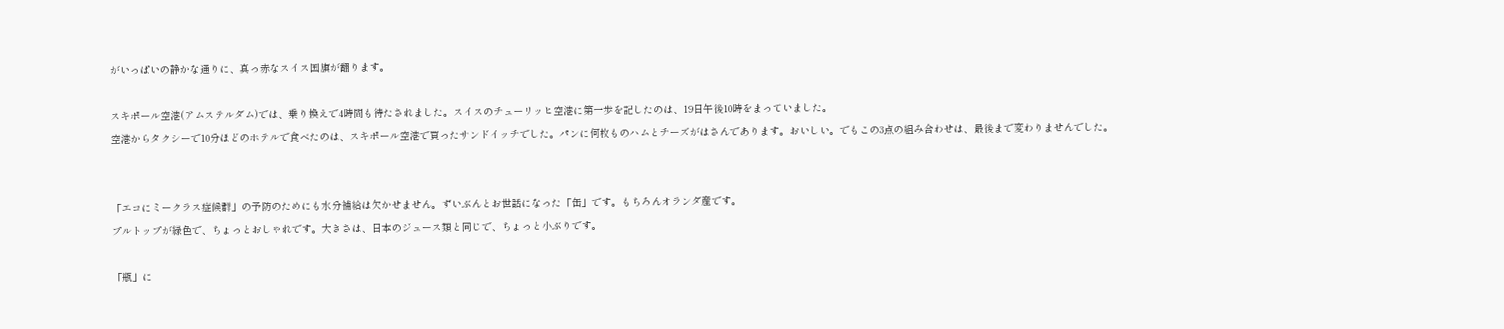がいっぱいの静かな通りに、真っ赤なスイス国旗が翻ります。

スキポール空港(アムステルダム)では、乗り換えで4時間も待たされました。スイスのチューリッヒ空港に第一歩を記したのは、19日午後10時をまっていました。
空港からタクシーで10分ほどのホテルで食べたのは、スキポール空港で買ったサンドイッチでした。パンに何枚ものハムとチーズがはさんであります。おいしい。でもこの3点の組み合わせは、最後まで変わりませんでした。


「エコにミークラス症候群」の予防のためにも水分補給は欠かせません。ずいぶんとお世話になった「缶」です。もちろんオランダ産です。
プルトップが緑色で、ちょっとおしゃれです。大きさは、日本のジュース類と同じで、ちょっと小ぶりです。

「瓶」に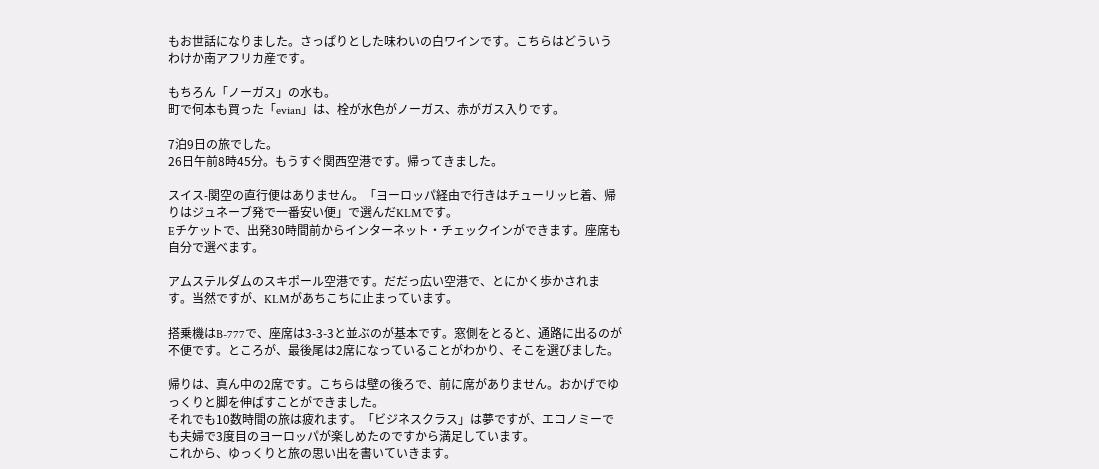もお世話になりました。さっぱりとした味わいの白ワインです。こちらはどういうわけか南アフリカ産です。

もちろん「ノーガス」の水も。
町で何本も買った「evian」は、栓が水色がノーガス、赤がガス入りです。

7泊9日の旅でした。
26日午前8時45分。もうすぐ関西空港です。帰ってきました。

スイス-関空の直行便はありません。「ヨーロッパ経由で行きはチューリッヒ着、帰りはジュネーブ発で一番安い便」で選んだKLMです。
Eチケットで、出発30時間前からインターネット・チェックインができます。座席も自分で選べます。

アムステルダムのスキポール空港です。だだっ広い空港で、とにかく歩かされます。当然ですが、KLMがあちこちに止まっています。

搭乗機はB-777で、座席は3-3-3と並ぶのが基本です。窓側をとると、通路に出るのが不便です。ところが、最後尾は2席になっていることがわかり、そこを選びました。

帰りは、真ん中の2席です。こちらは壁の後ろで、前に席がありません。おかげでゆっくりと脚を伸ばすことができました。
それでも10数時間の旅は疲れます。「ビジネスクラス」は夢ですが、エコノミーでも夫婦で3度目のヨーロッパが楽しめたのですから満足しています。
これから、ゆっくりと旅の思い出を書いていきます。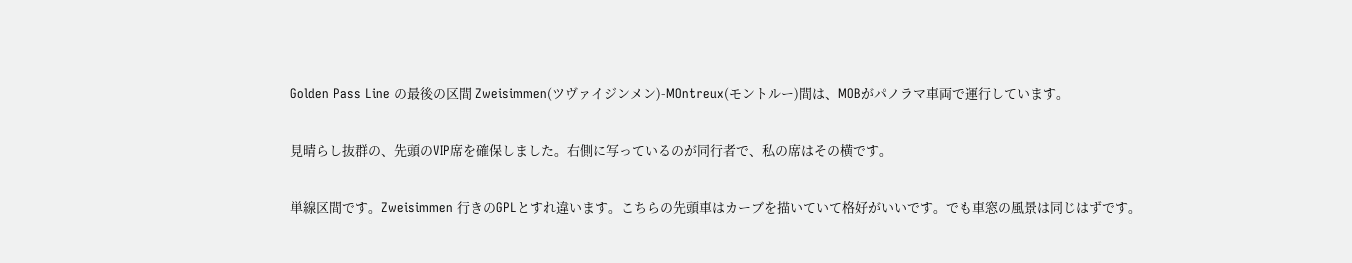Golden Pass Line の最後の区間 Zweisimmen(ツヴァイジンメン)-MOntreux(モントルー)間は、MOBがパノラマ車両で運行しています。

見晴らし抜群の、先頭のVIP席を確保しました。右側に写っているのが同行者で、私の席はその横です。

単線区間です。Zweisimmen 行きのGPLとすれ違います。こちらの先頭車はカーブを描いていて格好がいいです。でも車窓の風景は同じはずです。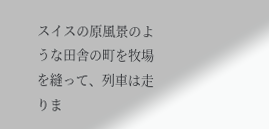スイスの原風景のような田舎の町を牧場を縫って、列車は走りま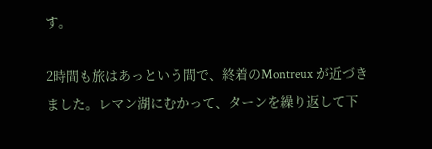す。

2時間も旅はあっという間で、終着のMontreux が近づきました。レマン湖にむかって、ターンを繰り返して下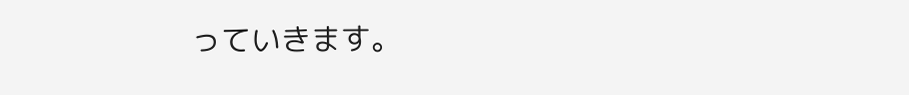っていきます。